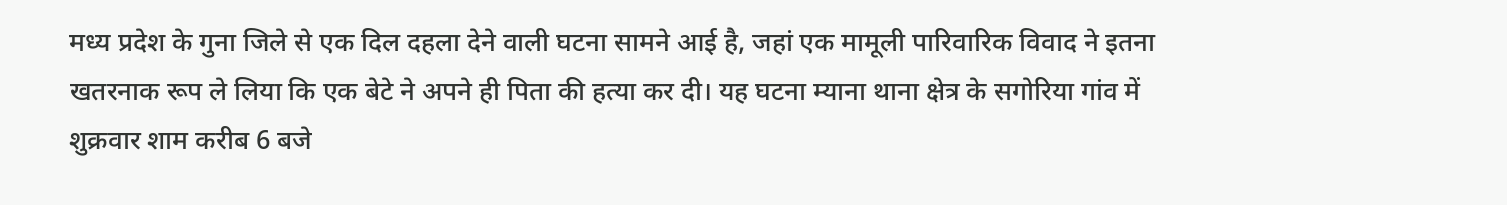मध्य प्रदेश के गुना जिले से एक दिल दहला देने वाली घटना सामने आई है, जहां एक मामूली पारिवारिक विवाद ने इतना खतरनाक रूप ले लिया कि एक बेटे ने अपने ही पिता की हत्या कर दी। यह घटना म्याना थाना क्षेत्र के सगोरिया गांव में शुक्रवार शाम करीब 6 बजे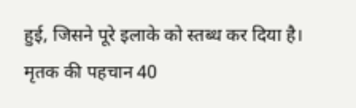हुई, जिसने पूरे इलाके को स्तब्ध कर दिया है।
मृतक की पहचान 40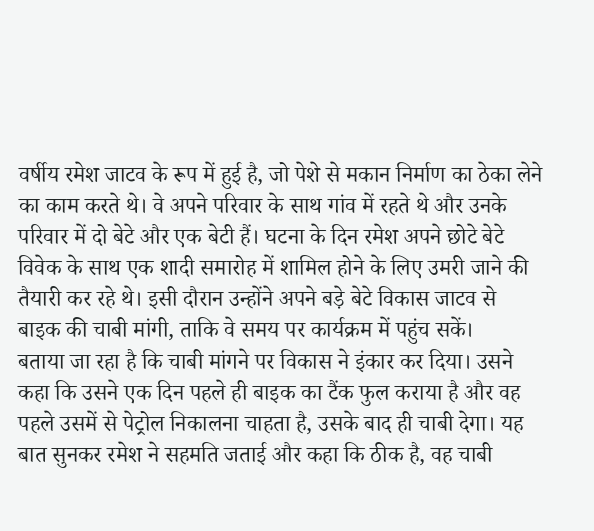वर्षीय रमेश जाटव के रूप में हुई है, जो पेशे से मकान निर्माण का ठेका लेने का काम करते थे। वे अपने परिवार के साथ गांव में रहते थे और उनके परिवार में दो बेटे और एक बेटी हैं। घटना के दिन रमेश अपने छोटे बेटे विवेक के साथ एक शादी समारोह में शामिल होने के लिए उमरी जाने की तैयारी कर रहे थे। इसी दौरान उन्होंने अपने बड़े बेटे विकास जाटव से बाइक की चाबी मांगी, ताकि वे समय पर कार्यक्रम में पहुंच सकें।
बताया जा रहा है कि चाबी मांगने पर विकास ने इंकार कर दिया। उसने कहा कि उसने एक दिन पहले ही बाइक का टैंक फुल कराया है और वह पहले उसमें से पेट्रोल निकालना चाहता है, उसके बाद ही चाबी देगा। यह बात सुनकर रमेश ने सहमति जताई और कहा कि ठीक है, वह चाबी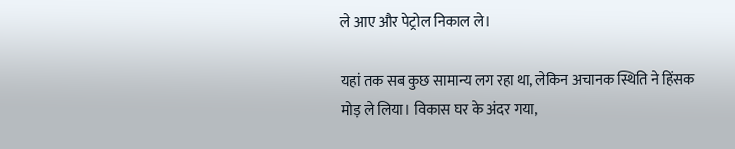ले आए और पेट्रोल निकाल ले।

यहां तक सब कुछ सामान्य लग रहा था, लेकिन अचानक स्थिति ने हिंसक मोड़ ले लिया। विकास घर के अंदर गया,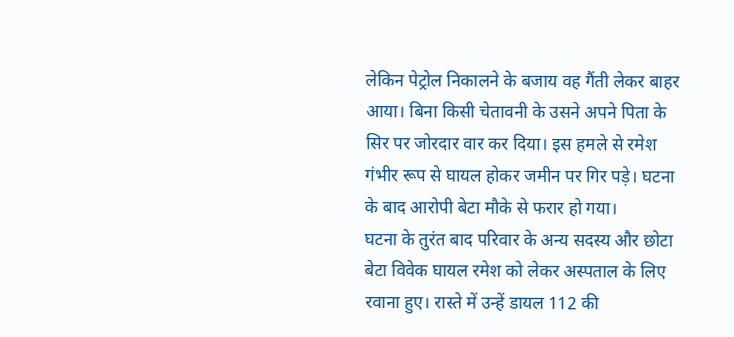लेकिन पेट्रोल निकालने के बजाय वह गैंती लेकर बाहर आया। बिना किसी चेतावनी के उसने अपने पिता के सिर पर जोरदार वार कर दिया। इस हमले से रमेश गंभीर रूप से घायल होकर जमीन पर गिर पड़े। घटना के बाद आरोपी बेटा मौके से फरार हो गया।
घटना के तुरंत बाद परिवार के अन्य सदस्य और छोटा बेटा विवेक घायल रमेश को लेकर अस्पताल के लिए रवाना हुए। रास्ते में उन्हें डायल 112 की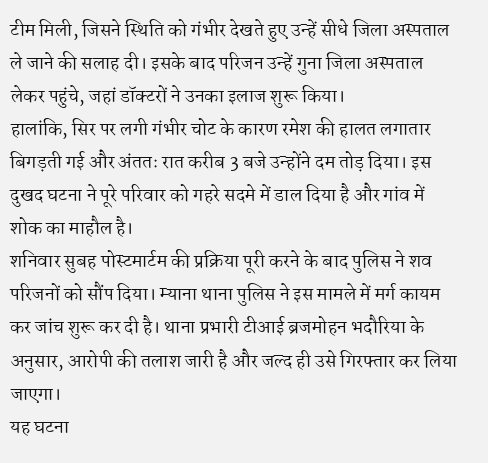टीम मिली, जिसने स्थिति को गंभीर देखते हुए उन्हें सीधे जिला अस्पताल ले जाने की सलाह दी। इसके बाद परिजन उन्हें गुना जिला अस्पताल लेकर पहुंचे, जहां डॉक्टरों ने उनका इलाज शुरू किया।
हालांकि, सिर पर लगी गंभीर चोट के कारण रमेश की हालत लगातार बिगड़ती गई और अंततः रात करीब 3 बजे उन्होंने दम तोड़ दिया। इस दुखद घटना ने पूरे परिवार को गहरे सदमे में डाल दिया है और गांव में शोक का माहौल है।
शनिवार सुबह पोस्टमार्टम की प्रक्रिया पूरी करने के बाद पुलिस ने शव परिजनों को सौंप दिया। म्याना थाना पुलिस ने इस मामले में मर्ग कायम कर जांच शुरू कर दी है। थाना प्रभारी टीआई ब्रजमोहन भदौरिया के अनुसार, आरोपी की तलाश जारी है और जल्द ही उसे गिरफ्तार कर लिया जाएगा।
यह घटना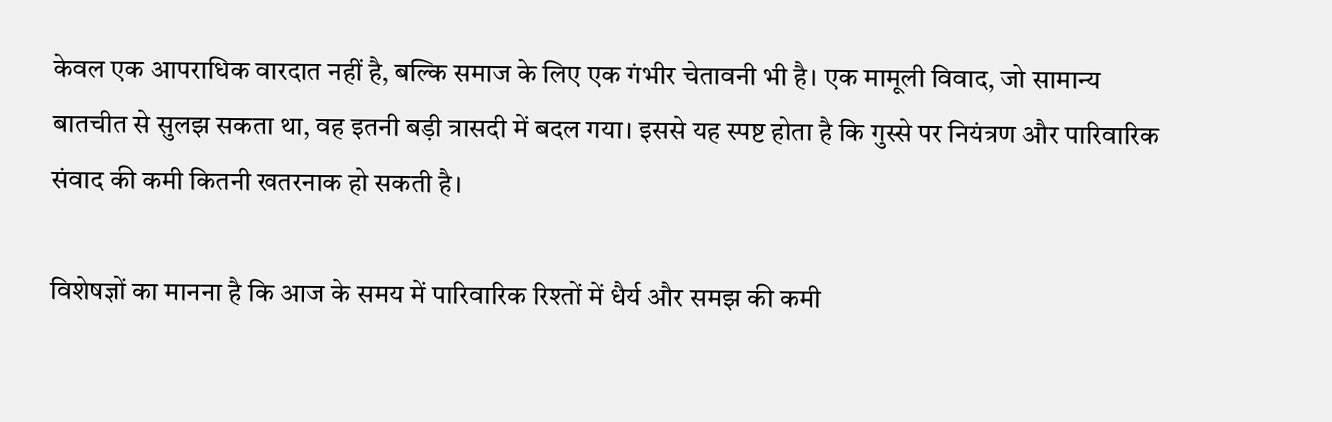केवल एक आपराधिक वारदात नहीं है, बल्कि समाज के लिए एक गंभीर चेतावनी भी है। एक मामूली विवाद, जो सामान्य बातचीत से सुलझ सकता था, वह इतनी बड़ी त्रासदी में बदल गया। इससे यह स्पष्ट होता है कि गुस्से पर नियंत्रण और पारिवारिक संवाद की कमी कितनी खतरनाक हो सकती है।

विशेषज्ञों का मानना है कि आज के समय में पारिवारिक रिश्तों में धैर्य और समझ की कमी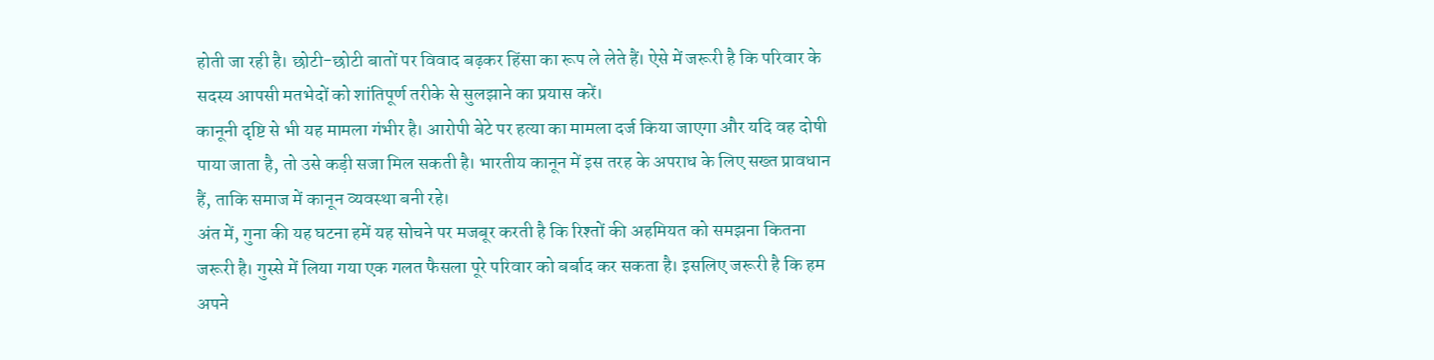होती जा रही है। छोटी-छोटी बातों पर विवाद बढ़कर हिंसा का रूप ले लेते हैं। ऐसे में जरूरी है कि परिवार के सदस्य आपसी मतभेदों को शांतिपूर्ण तरीके से सुलझाने का प्रयास करें।
कानूनी दृष्टि से भी यह मामला गंभीर है। आरोपी बेटे पर हत्या का मामला दर्ज किया जाएगा और यदि वह दोषी पाया जाता है, तो उसे कड़ी सजा मिल सकती है। भारतीय कानून में इस तरह के अपराध के लिए सख्त प्रावधान हैं, ताकि समाज में कानून व्यवस्था बनी रहे।
अंत में, गुना की यह घटना हमें यह सोचने पर मजबूर करती है कि रिश्तों की अहमियत को समझना कितना जरूरी है। गुस्से में लिया गया एक गलत फैसला पूरे परिवार को बर्बाद कर सकता है। इसलिए जरूरी है कि हम अपने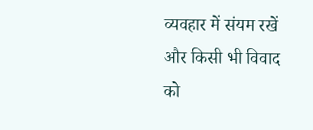व्यवहार में संयम रखें और किसी भी विवाद को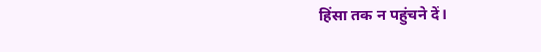हिंसा तक न पहुंचने दें।